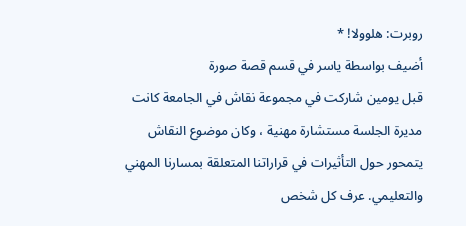روبرت: هلوولا! *
أضيف بواسطة ياسر في قسم قصة صورة
قبل يومين شاركت في مجموعة نقاش في الجامعة كانت مديرة الجلسة مستشارة مهنية ، وكان موضوع النقاش يتمحور حول التأثيرات في قراراتنا المتعلقة بمسارنا المهني والتعليمي. عرف كل شخص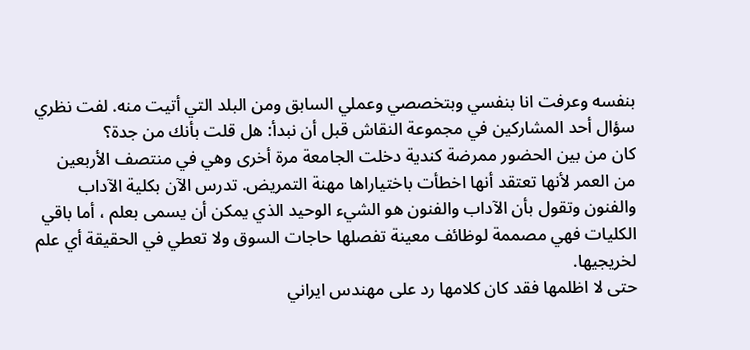بنفسه وعرفت انا بنفسي وبتخصصي وعملي السابق ومن البلد التي أتيت منه. لفت نظري سؤال أحد المشاركين في مجموعة النقاش قبل أن نبدأ: هل قلت بأنك من جدة؟
كان من بين الحضور ممرضة كندية دخلت الجامعة مرة أخرى وهي في منتصف الأربعين من العمر لأنها تعتقد أنها اخطأت باختياراها مهنة التمريض. تدرس الآن بكلية الآداب والفنون وتقول بأن الآداب والفنون هو الشيء الوحيد الذي يمكن أن يسمى بعلم ، أما باقي الكليات فهي مصممة لوظائف معينة تفصلها حاجات السوق ولا تعطي في الحقيقة أي علم لخريجيها.
حتى لا اظلمها فقد كان كلامها رد على مهندس ايراني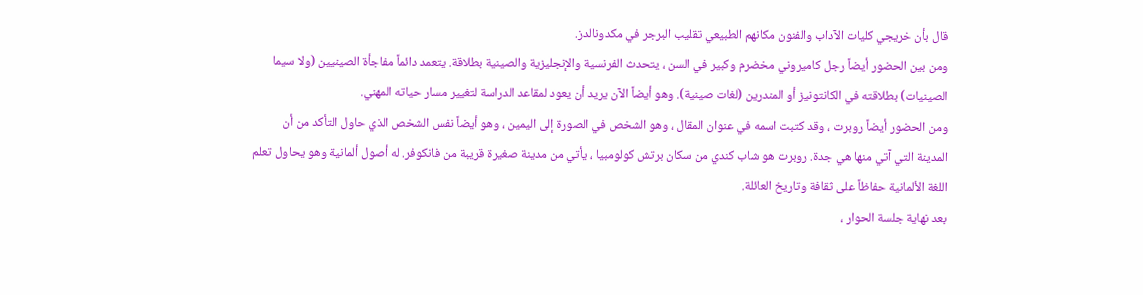قال بأن خريجي كليات الآداب والفنون مكانهم الطبيعي تقليب البرجر في مكدونالدز.
ومن بين الحضور أيضاً رجل كاميروني مخضرم وكبير في السن ، يتحدث الفرنسية والإنجليزية والصينية بطلاقة. يتعمد دائماً مفاجأة الصينيين (ولا سيما الصينيات) بطلاقته في الكانتونيز أو المندرين (لغات صينية). وهو أيضاً الآن يريد أن يعود لمقاعد الدراسة لتغيير مسار حياته المهني.
ومن الحضور أيضاً روبرت ، وقد كتبت اسمه في عنوان المقال ، وهو الشخص في الصورة إلى اليمين ، وهو أيضاً نفس الشخص الذي حاول التأكد من أن المدينة التي آتي منها هي جدة. روبرت هو شاب كندي من سكان برتش كولومبيا ، يأتي من مدينة صغيرة قريبة من فانكوفر. له أصول ألمانية وهو يحاول تعلم اللغة الألمانية حفاظاً على ثقافة وتاريخ العائلة.
بعد نهاية جلسة الحوار ،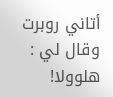أتاني روبرت وقال لي : هلوولا!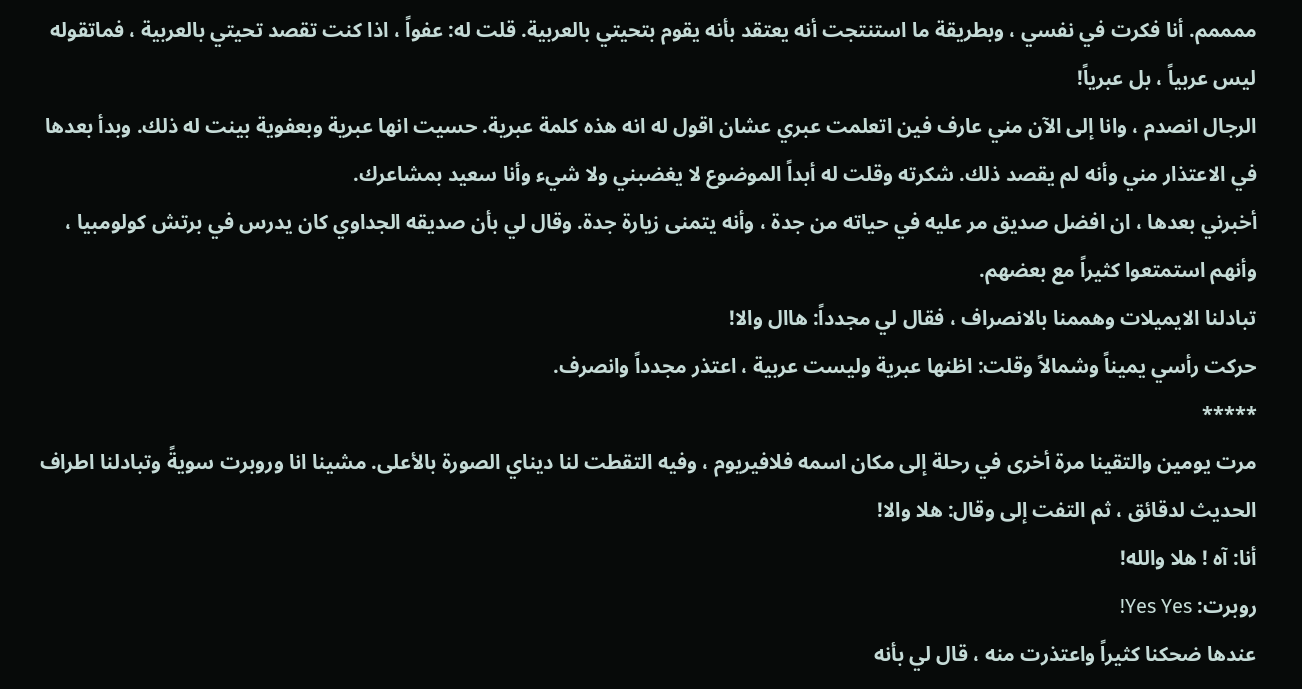ممممم. أنا فكرت في نفسي ، وبطريقة ما استنتجت أنه يعتقد بأنه يقوم بتحيتي بالعربية. قلت له: عفواً ، اذا كنت تقصد تحيتي بالعربية ، فماتقوله ليس عربياً ، بل عبرياً!
الرجال انصدم ، وانا إلى الآن مني عارف فين اتعلمت عبري عشان اقول له انه هذه كلمة عبرية. حسيت انها عبرية وبعفوية بينت له ذلك. وبدأ بعدها في الاعتذار مني وأنه لم يقصد ذلك. شكرته وقلت له أبداً الموضوع لا يغضبني ولا شيء وأنا سعيد بمشاعرك.
أخبرني بعدها ، ان افضل صديق مر عليه في حياته من جدة ، وأنه يتمنى زيارة جدة. وقال لي بأن صديقه الجداوي كان يدرس في برتش كولومبيا ، وأنهم استمتعوا كثيراً مع بعضهم.
تبادلنا الايميلات وهممنا بالانصراف ، فقال لي مجدداً: هاال والا!
حركت رأسي يميناً وشمالاً وقلت: اظنها عبرية وليست عربية ، اعتذر مجدداً وانصرف.
*****
مرت يومين والتقينا مرة أخرى في رحلة إلى مكان اسمه فلافيريوم ، وفيه التقطت لنا ديناي الصورة بالأعلى. مشينا انا وروبرت سويةً وتبادلنا اطراف الحديث لدقائق ، ثم التفت إلى وقال: هلا والا!
أنا: آه ! هلا والله!
روبرت: Yes Yes!
عندها ضحكنا كثيراً واعتذرت منه ، قال لي بأنه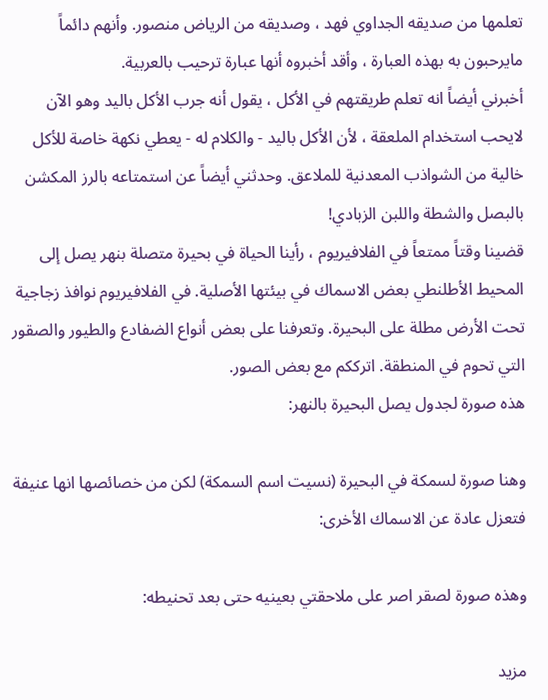تعلمها من صديقه الجداوي فهد ، وصديقه من الرياض منصور. وأنهم دائماً مايرحبون به بهذه العبارة ، وأقد أخبروه أنها عبارة ترحيب بالعربية.
أخبرني أيضاً انه تعلم طريقتهم في الأكل ، يقول أنه جرب الأكل باليد وهو الآن لايحب استخدام الملعقة ، لأن الأكل باليد - والكلام له - يعطي نكهة خاصة للأكل خالية من الشواذب المعدنية للملاعق. وحدثني أيضاً عن استمتاعه بالرز المكشن بالبصل والشطة واللبن الزبادي!
قضينا وقتاً ممتعاً في الفلافيريوم ، رأينا الحياة في بحيرة متصلة بنهر يصل إلى المحيط الأطلنطي بعض الاسماك في بيئتها الأصلية. في الفلافيريوم نوافذ زجاجية تحت الأرض مطلة على البحيرة. وتعرفنا على بعض أنواع الضفادع والطيور والصقور التي تحوم في المنطقة. اترككم مع بعض الصور.
هذه صورة لجدول يصل البحيرة بالنهر:

وهنا صورة لسمكة في البحيرة (نسيت اسم السمكة) لكن من خصائصها انها عنيفة فتعزل عادة عن الاسماك الأخرى:

وهذه صورة لصقر اصر على ملاحقتي بعينيه حتى بعد تحنيطه:

مزيد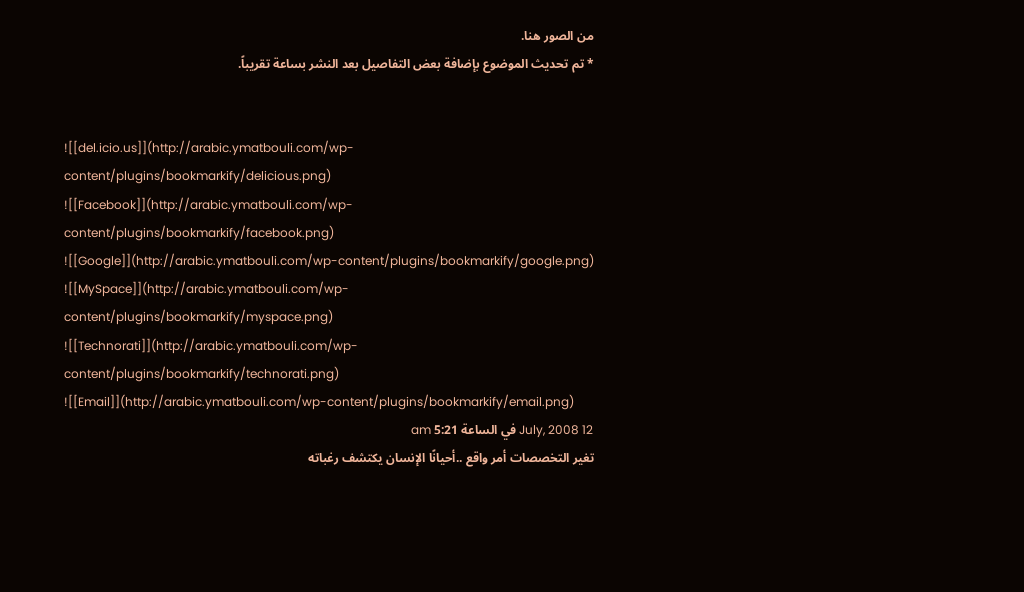من الصور هنا.
* تم تحديث الموضوع بإضافة بعض التفاصيل بعد النشر بساعة تقريباً.


![[del.icio.us]](http://arabic.ymatbouli.com/wp-content/plugins/bookmarkify/delicious.png)
![[Facebook]](http://arabic.ymatbouli.com/wp-content/plugins/bookmarkify/facebook.png)
![[Google]](http://arabic.ymatbouli.com/wp-content/plugins/bookmarkify/google.png)
![[MySpace]](http://arabic.ymatbouli.com/wp-content/plugins/bookmarkify/myspace.png)
![[Technorati]](http://arabic.ymatbouli.com/wp-content/plugins/bookmarkify/technorati.png)
![[Email]](http://arabic.ymatbouli.com/wp-content/plugins/bookmarkify/email.png)
12 July, 2008 في الساعة 5:21 am
تغير التخصصات أمر واقع ..أحيانًا الإنسان يكتشف رغباته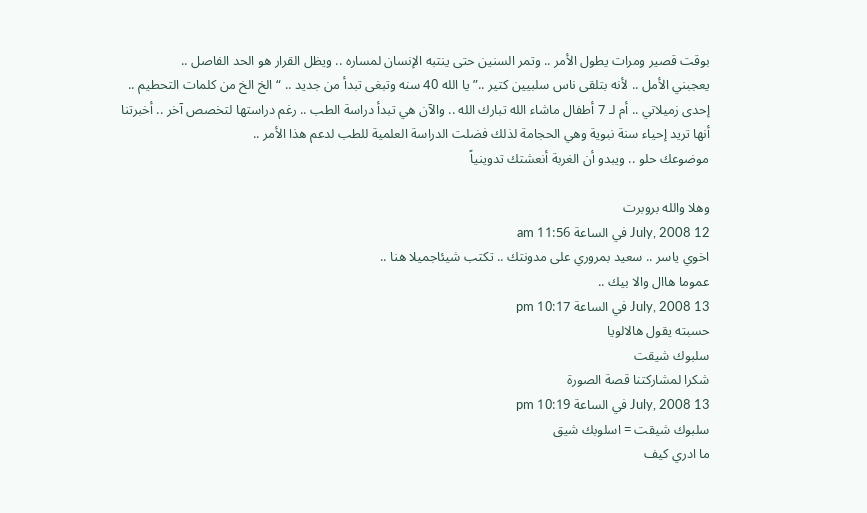بوقت قصير ومرات يطول الأمر .. وتمر السنين حتى ينتبه الإنسان لمساره .. ويظل القرار هو الحد الفاصل ..
يعجبني الأمل .. لأنه بتلقى ناس سلبيين كتير ..” يا الله 40 سنه وتبغى تبدأ من جديد .. “الخ الخ من كلمات التحطيم ..
إحدى زميلاتي .. أم لـ 7 أطفال ماشاء الله تبارك الله .. والآن هي تبدأ دراسة الطب .. رغم دراستها لتخصص آخر .. أخبرتنا أنها تريد إحياء سنة نبوية وهي الحجامة لذلك فضلت الدراسة العلمية للطب لدعم هذا الأمر ..
موضوعك حلو .. ويبدو أن الغربة أنعشتك تدوينياً

وهلا والله بروبرت
12 July, 2008 في الساعة 11:56 am
اخوي ياسر .. سعيد بمروري على مدونتك .. تكتب شيئاجميلا هنا ..
عموما هاال والا بيك ..
13 July, 2008 في الساعة 10:17 pm
حسبته يقول هالالويا
سلبوك شيقت
شكرا لمشاركتنا قصة الصورة
13 July, 2008 في الساعة 10:19 pm
سلبوك شيقت = اسلوبك شيق
ما ادري كيف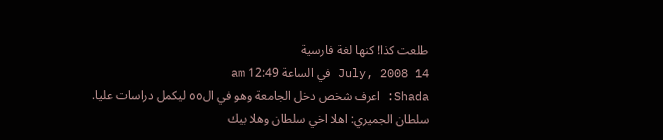طلعت كذا! كنها لغة فارسية
14 July, 2008 في الساعة 12:49 am
Shada: اعرف شخص دخل الجامعة وهو في ال٥٥ ليكمل دراسات عليا.
سلطان الجميري: اهلا اخي سلطان وهلا بيك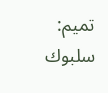تميم: سلبوك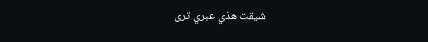شيقت هذي عبري ترى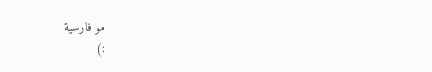مو فارسية
:)